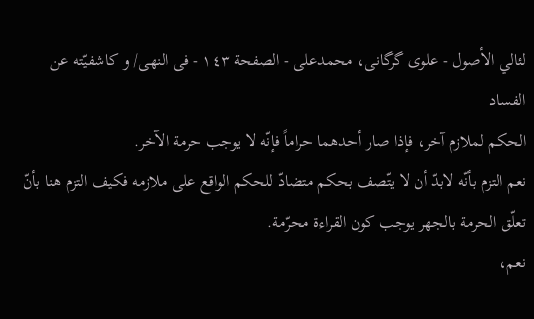لئالي الأصول - علوی گرگانی، محمدعلی - الصفحة ١٤٣ - فی النهی/ و کاشفیّته عن الفساد
الحكم لملازم آخر، فإذا صار أحدهما حراماً فإنّه لا يوجب حرمة الآخر.
نعم التزم بأنّه لابدّ أن لا يتّصف بحكم متضادّ للحكم الواقع على ملازمه فكيف التزم هنا بأنّ تعلّق الحرمة بالجهر يوجب كون القراءة محرّمة.
نعم،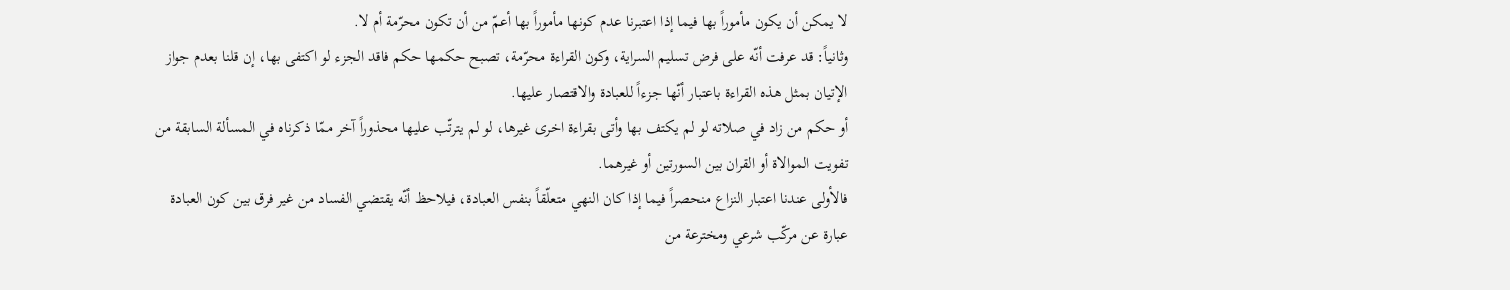لا يمكن أن يكون مأموراً بها فيما إذا اعتبرنا عدم كونها مأموراً بها أعمّ من أن تكون محرّمة أم لا.
وثانياً: قد عرفت أنّه على فرض تسليم السراية، وكون القراءة محرّمة، تصبح حكمها حكم فاقد الجزء لو اكتفى بها، إن قلنا بعدم جواز الإتيان بمثل هذه القراءة باعتبار أنّها جزءاً للعبادة والاقتصار عليها.
أو حكم من زاد في صلاته لو لم يكتف بها وأتى بقراءة اخرى غيرها، لو لم يترتّب عليها محذوراً آخر ممّا ذكرناه في المسألة السابقة من تفويت الموالاة أو القران بين السورتين أو غيرهما.
فالأولى عندنا اعتبار النزاع منحصراً فيما إذا كان النهي متعلّقاً بنفس العبادة، فيلاحظ أنّه يقتضي الفساد من غير فرق بين كون العبادة عبارة عن مركّب شرعي ومخترعة من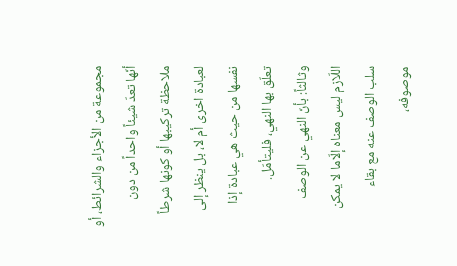مجموعة من الأجزاء والشرائط، أو أنّها تعدّ شيئاً واحداً من دون ملاحظة تركيبها أو كونها شرطاً لعبادة اخرى أم لا، بل ينظر إلى نفسها من حيث هي عبادة إذا تعلّق بها النهي، فليتأمّل.
وثالثاً: بأنّ النهي عن الوصف اللّازم ليس معناه إلّاما لا يمكن سلب الوصف عنه مع بقاء موصوفه،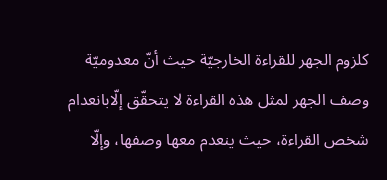كلزوم الجهر للقراءة الخارجيّة حيث أنّ معدوميّة وصف الجهر لمثل هذه القراءة لا يتحقّق إلّابانعدام شخص القراءة، حيث ينعدم معها وصفها، وإلّا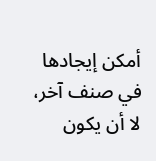أمكن إيجادها في صنف آخر، لا أن يكون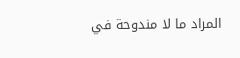المراد ما لا مندوحة في